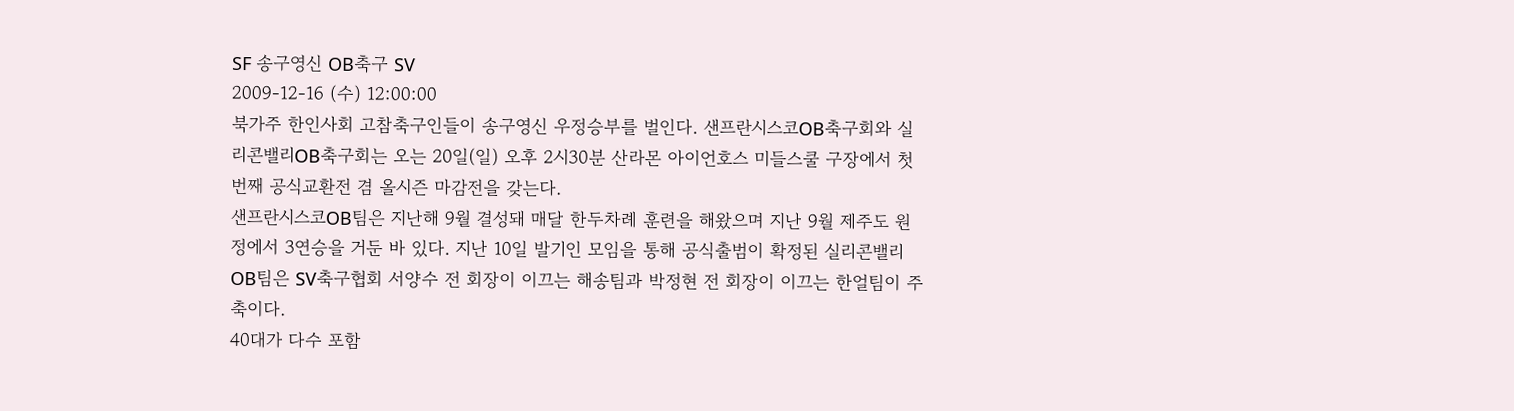SF 송구영신 OB축구 SV
2009-12-16 (수) 12:00:00
북가주 한인사회 고참축구인들이 송구영신 우정승부를 벌인다. 샌프란시스코OB축구회와 실리콘밸리OB축구회는 오는 20일(일) 오후 2시30분 산라몬 아이언호스 미들스쿨 구장에서 첫번째 공식교환전 겸 올시즌 마감전을 갖는다.
샌프란시스코OB팀은 지난해 9월 결성돼 매달 한두차례 훈련을 해왔으며 지난 9월 제주도 원정에서 3연승을 거둔 바 있다. 지난 10일 발기인 모임을 통해 공식출범이 확정된 실리콘밸리OB팀은 SV축구협회 서양수 전 회장이 이끄는 해송팀과 박정현 전 회장이 이끄는 한얼팀이 주축이다.
40대가 다수 포함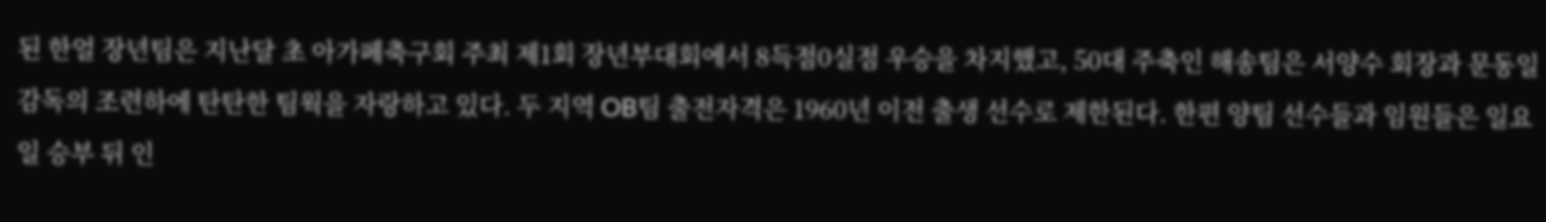된 한얼 장년팀은 지난달 초 아가페축구회 주최 제1회 장년부대회에서 8득점0실점 우승을 차지했고, 50대 주축인 해송팀은 서양수 회장과 문동일 감독의 조련하에 탄탄한 팀웍을 자랑하고 있다. 두 지역 OB팀 출전자격은 1960년 이전 출생 선수로 제한된다. 한편 양팀 선수들과 임원들은 일요일 승부 뒤 인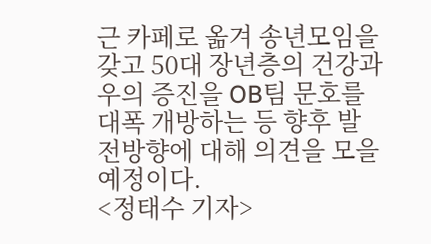근 카페로 옮겨 송년모임을 갖고 50대 장년층의 건강과 우의 증진을 OB팀 문호를 대폭 개방하는 등 향후 발전방향에 대해 의견을 모을 예정이다.
<정태수 기자>